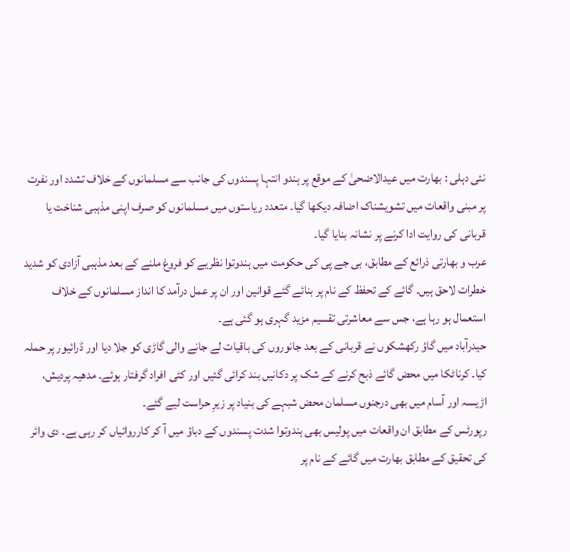نئی دہلی : بھارت میں عیدالاضحیٰ کے موقع پر ہندو انتہا پسندوں کی جانب سے مسلمانوں کے خلاف تشدد اور نفرت پر مبنی واقعات میں تشویشناک اضافہ دیکھا گیا۔ متعدد ریاستوں میں مسلمانوں کو صرف اپنی مذہبی شناخت یا قربانی کی روایت ادا کرنے پر نشانہ بنایا گیا۔
عرب و بھارتی ذرائع کے مطابق، بی جے پی کی حکومت میں ہندوتوا نظریے کو فروغ ملنے کے بعد مذہبی آزادی کو شدید خطرات لاحق ہیں۔ گائے کے تحفظ کے نام پر بنائے گئے قوانین اور ان پر عمل درآمد کا انداز مسلمانوں کے خلاف استعمال ہو رہا ہے، جس سے معاشرتی تقسیم مزید گہری ہو گئی ہے۔
حیدرآباد میں گاؤ رکھشکوں نے قربانی کے بعد جانوروں کی باقیات لے جانے والی گاڑی کو جلا دیا اور ڈرائیور پر حملہ کیا۔ کرناٹکا میں محض گائے ذبح کرنے کے شک پر دکانیں بند کرائی گئیں اور کئی افراد گرفتار ہوئے۔ مدھیہ پردیش، اڑیسہ اور آسام میں بھی درجنوں مسلمان محض شبہے کی بنیاد پر زیرِ حراست لیے گئے۔
رپورٹس کے مطابق ان واقعات میں پولیس بھی ہندوتوا شدت پسندوں کے دباؤ میں آ کر کارروائیاں کر رہی ہے۔ دی وائر کی تحقیق کے مطابق بھارت میں گائے کے نام پر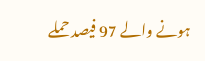ہونے والے 97 فیصد حملے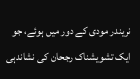نریندر مودی کے دور میں ہوئے، جو ایک تشویشناک رجحان کی نشاندہی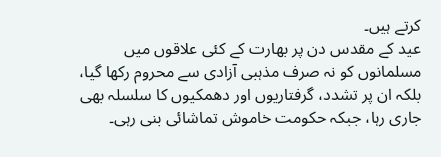کرتے ہیں۔
عید کے مقدس دن پر بھارت کے کئی علاقوں میں مسلمانوں کو نہ صرف مذہبی آزادی سے محروم رکھا گیا، بلکہ ان پر تشدد، گرفتاریوں اور دھمکیوں کا سلسلہ بھی جاری رہا، جبکہ حکومت خاموش تماشائی بنی رہی۔